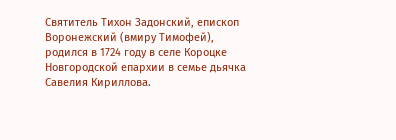Святитель Тихон Задонский, епископ Воронежский (вмиру Тимофей), родился в 1724 году в селе Короцке Новгородской епархии в семье дьячка Савелия Кириллова.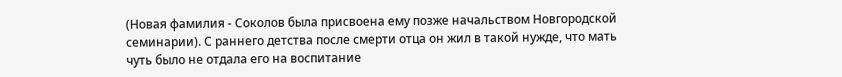(Новая фамилия - Соколов была присвоена ему позже начальством Новгородской семинарии). С раннего детства после смерти отца он жил в такой нужде, что мать чуть было не отдала его на воспитание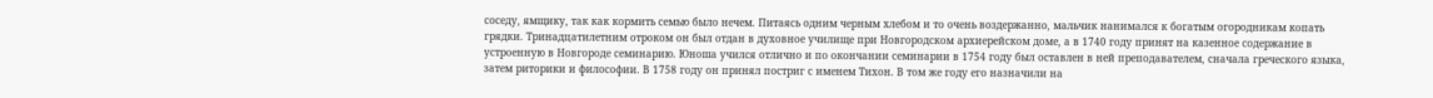соседу, ямщику, так как кормить семью было нечем. Питаясь одним черным хлебом и то очень воздержанно, мальчик нанимался к богатым огородникам копать грядки. Тринадцатилетним отроком он был отдан в духовное училище при Новгородском архиерейском доме, а в 1740 году принят на казенное содержание в устроенную в Новгороде семинарию. Юноша учился отлично и по окончании семинарии в 1754 году был оставлен в ней преподавателем, сначала греческого языка, затем риторики и философии. В 1758 году он принял постриг с именем Тихон. В том же году его назначили на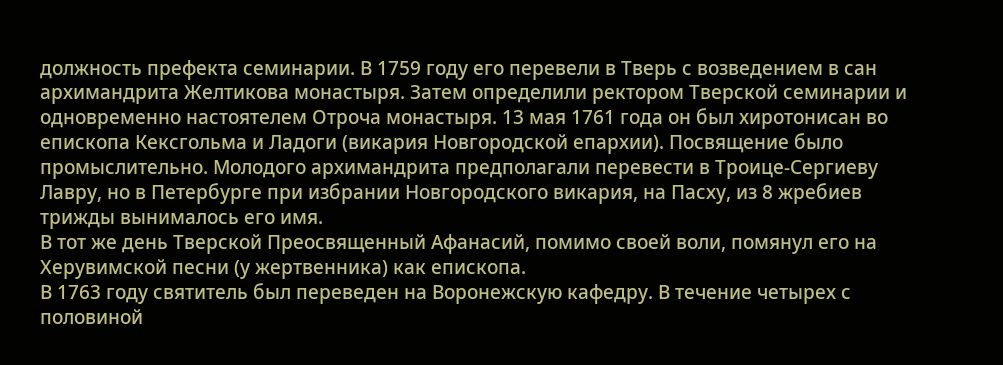должность префекта семинарии. В 1759 году его перевели в Тверь с возведением в сан архимандрита Желтикова монастыря. Затем определили ректором Тверской семинарии и одновременно настоятелем Отроча монастыря. 13 мая 1761 года он был хиротонисан во епископа Кексгольма и Ладоги (викария Новгородской епархии). Посвящение было промыслительно. Молодого архимандрита предполагали перевести в Троице-Сергиеву Лавру, но в Петербурге при избрании Новгородского викария, на Пасху, из 8 жребиев трижды вынималось его имя.
В тот же день Тверской Преосвященный Афанасий, помимо своей воли, помянул его на Херувимской песни (у жертвенника) как епископа.
В 1763 году святитель был переведен на Воронежскую кафедру. В течение четырех с половиной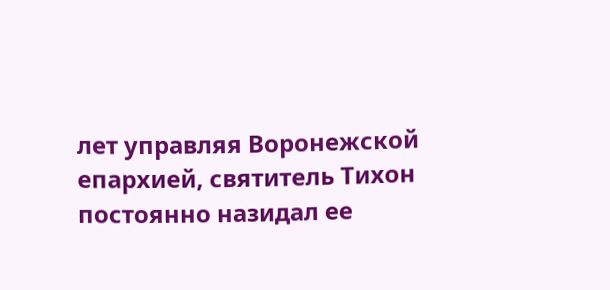лет управляя Воронежской епархией, святитель Тихон постоянно назидал ее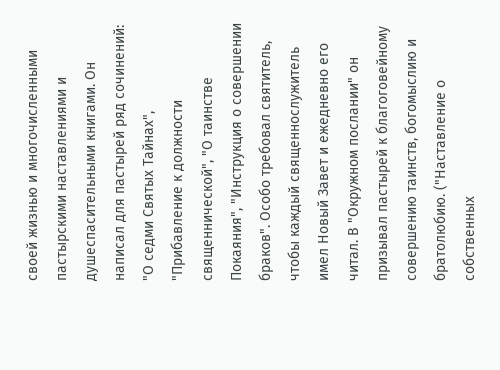своей жизнью и многочисленными пастырскими наставлениями и душеспасительными книгами. Он написал для пастырей ряд сочинений: "О седми Святых Тайнах", "Прибавление к должности священнической", "О таинстве Покаяния", "Инструкция о совершении браков". Особо требовал святитель, чтобы каждый священнослужитель имел Новый Завет и ежедневно его читал. В "Окружном послании" он призывал пастырей к благоговейному совершению таинств, богомыслию и братолюбию. ("Наставление о собственных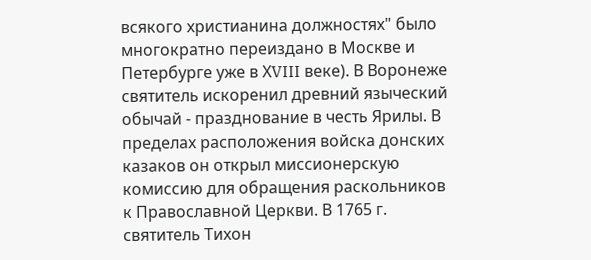всякого христианина должностях" было многократно переиздано в Москве и Петербурге уже в ХVIII веке). В Воронеже святитель искоренил древний языческий обычай - празднование в честь Ярилы. В пределах расположения войска донских казаков он открыл миссионерскую комиссию для обращения раскольников к Православной Церкви. В 1765 г. святитель Тихон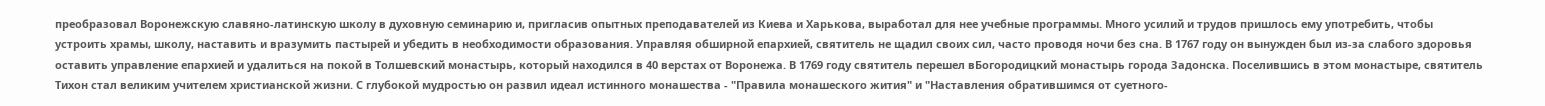преобразовал Воронежскую славяно-латинскую школу в духовную семинарию и, пригласив опытных преподавателей из Киева и Харькова, выработал для нее учебные программы. Много усилий и трудов пришлось ему употребить, чтобы устроить храмы, школу, наставить и вразумить пастырей и убедить в необходимости образования. Управляя обширной епархией, святитель не щадил своих сил, часто проводя ночи без сна. В 1767 году он вынужден был из-за слабого здоровья оставить управление епархией и удалиться на покой в Толшевский монастырь, который находился в 40 верстах от Воронежа. В 1769 году святитель перешел вБогородицкий монастырь города Задонска. Поселившись в этом монастыре, святитель Тихон стал великим учителем христианской жизни. С глубокой мудростью он развил идеал истинного монашества - "Правила монашеского жития" и "Наставления обратившимся от суетного-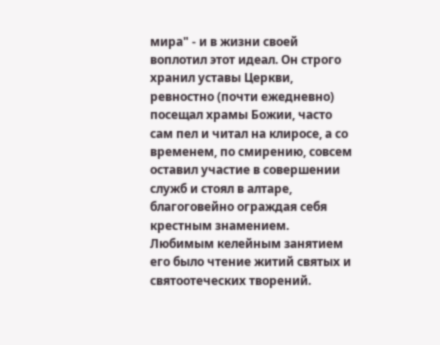мира" - и в жизни своей воплотил этот идеал. Он строго хранил уставы Церкви, ревностно (почти ежедневно) посещал храмы Божии, часто сам пел и читал на клиросе, а со временем, по смирению, совсем оставил участие в совершении служб и стоял в алтаре, благоговейно ограждая себя крестным знамением. Любимым келейным занятием его было чтение житий святых и святоотеческих творений.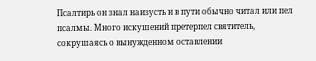Псалтирь он знал наизусть и в пути обычно читал или пел псалмы. Много искушений претерпел святитель, сокрушаясь о вынужденном оставлении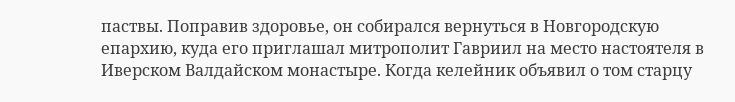паствы. Поправив здоровье, он собирался вернуться в Новгородскую епархию, куда его приглашал митрополит Гавриил на место настоятеля в Иверском Валдайском монастыре. Когда келейник объявил о том старцу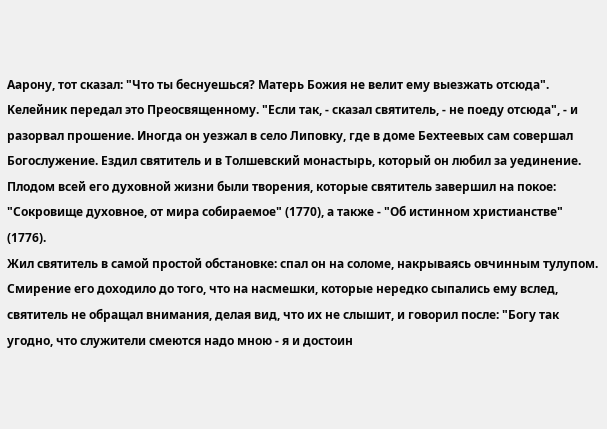Аарону, тот сказал: "Что ты беснуешься? Матерь Божия не велит ему выезжать отсюда". Kелейник передал это Преосвященному. "Если так, - сказал святитель, - не поеду отсюда", - и разорвал прошение. Иногда он уезжал в село Липовку, где в доме Бехтеевых сам совершал Богослужение. Ездил святитель и в Толшевский монастырь, который он любил за уединение.
Плодом всей его духовной жизни были творения, которые святитель завершил на покое: "Сокровище духовное, от мира собираемое" (1770), а также - "Об истинном христианстве" (1776).
Жил святитель в самой простой обстановке: спал он на соломе, накрываясь овчинным тулупом. Смирение его доходило до того, что на насмешки, которые нередко сыпались ему вслед, святитель не обращал внимания, делая вид, что их не слышит, и говорил после: "Богу так угодно, что служители смеются надо мною - я и достоин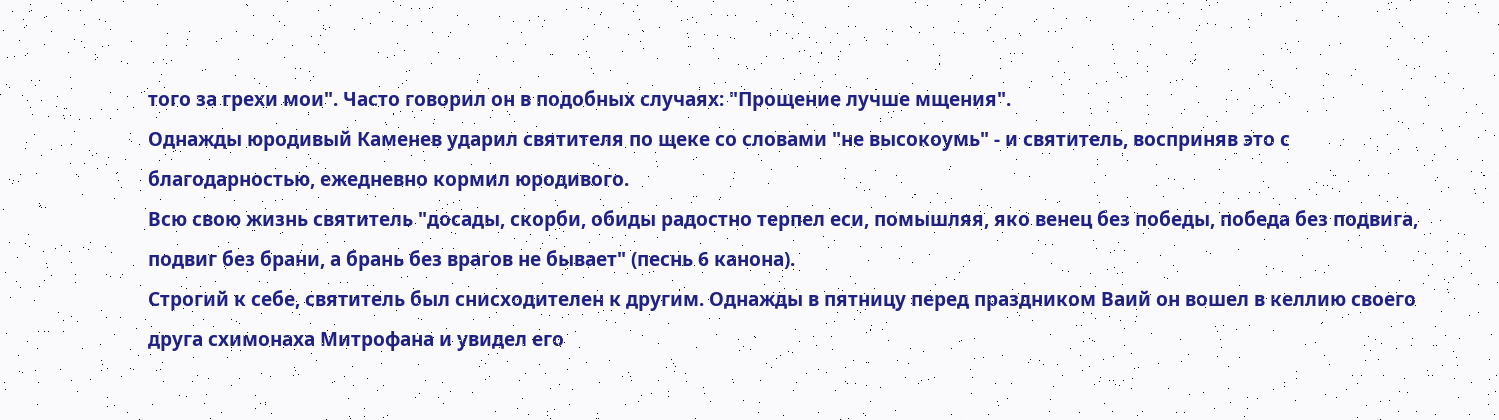того за грехи мои". Часто говорил он в подобных случаях: "Прощение лучше мщения".
Однажды юродивый Каменев ударил святителя по щеке со словами "не высокоумь" - и святитель, восприняв это с благодарностью, ежедневно кормил юродивого.
Всю свою жизнь святитель "досады, скорби, обиды радостно терпел еси, помышляя, яко венец без победы, победа без подвига, подвиг без брани, а брань без врагов не бывает" (песнь 6 канона).
Строгий к себе, святитель был снисходителен к другим. Однажды в пятницу перед праздником Ваий он вошел в келлию своего друга схимонаха Митрофана и увидел его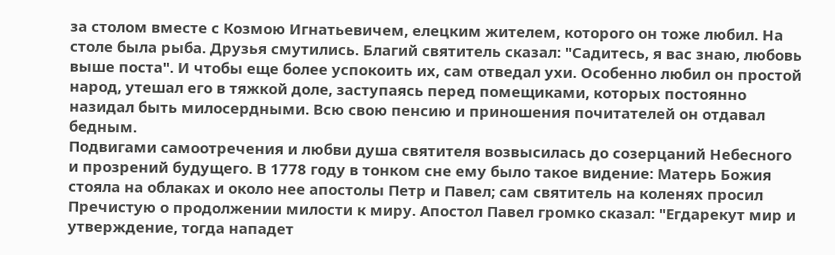за столом вместе с Козмою Игнатьевичем, елецким жителем, которого он тоже любил. На столе была рыба. Друзья смутились. Благий святитель сказал: "Садитесь, я вас знаю, любовь выше поста". И чтобы еще более успокоить их, сам отведал ухи. Особенно любил он простой народ, утешал его в тяжкой доле, заступаясь перед помещиками, которых постоянно назидал быть милосердными. Всю свою пенсию и приношения почитателей он отдавал бедным.
Подвигами самоотречения и любви душа святителя возвысилась до созерцаний Небесного и прозрений будущего. В 1778 году в тонком сне ему было такое видение: Матерь Божия стояла на облаках и около нее апостолы Петр и Павел; сам святитель на коленях просил Пречистую о продолжении милости к миру. Апостол Павел громко сказал: "Егдарекут мир и утверждение, тогда нападет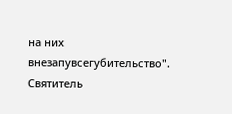на них внезапувсегубительство". Святитель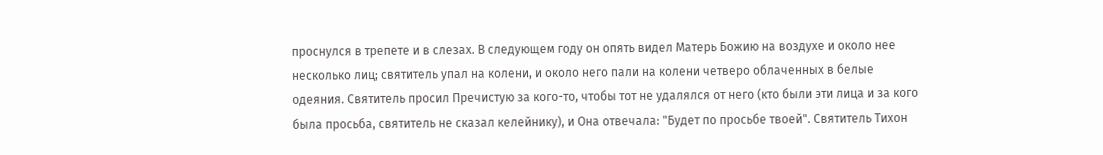проснулся в трепете и в слезах. В следующем году он опять видел Матерь Божию на воздухе и около нее несколько лиц; святитель упал на колени, и около него пали на колени четверо облаченных в белые одеяния. Святитель просил Пречистую за кого-то, чтобы тот не удалялся от него (кто были эти лица и за кого была просьба, святитель не сказал келейнику), и Она отвечала: "Будет по просьбе твоей". Святитель Тихон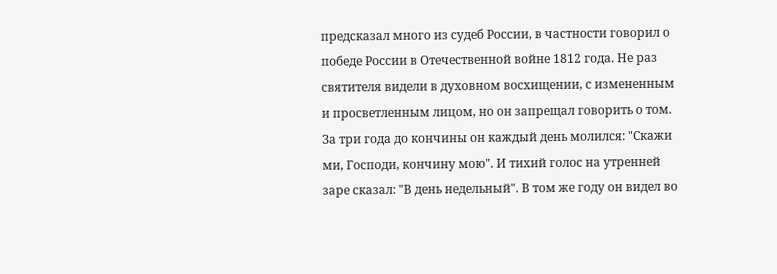предсказал много из судеб России, в частности говорил о победе России в Отечественной войне 1812 года. Не раз святителя видели в духовном восхищении, с измененным и просветленным лицом, но он запрещал говорить о том. За три года до кончины он каждый день молился: "Скажи ми, Господи, кончину мою". И тихий голос на утренней заре сказал: "В день недельный". В том же году он видел во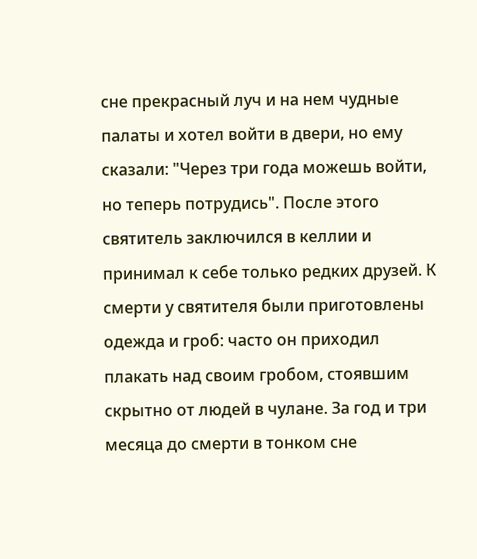сне прекрасный луч и на нем чудные палаты и хотел войти в двери, но ему сказали: "Через три года можешь войти, но теперь потрудись". После этого святитель заключился в келлии и принимал к себе только редких друзей. К смерти у святителя были приготовлены одежда и гроб: часто он приходил плакать над своим гробом, стоявшим скрытно от людей в чулане. За год и три месяца до смерти в тонком сне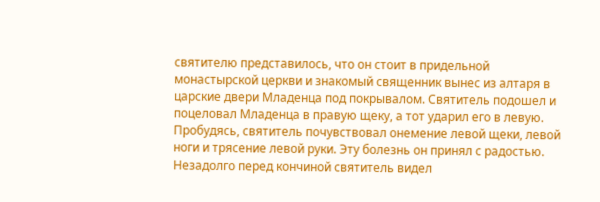святителю представилось, что он стоит в придельной монастырской церкви и знакомый священник вынес из алтаря в царские двери Младенца под покрывалом. Святитель подошел и поцеловал Младенца в правую щеку, а тот ударил его в левую. Пробудясь, святитель почувствовал онемение левой щеки, левой ноги и трясение левой руки. Эту болезнь он принял с радостью. Незадолго перед кончиной святитель видел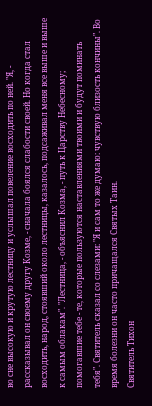во сне высокую и крутую лестницу и услышал повеление восходить по ней. "Я, - рассказывал он своему другу Козме, - сначала боялся слабости своей. Но когда стал восходить, народ, стоявший около лестницы, казалось, подсаживал меня все выше и выше к самым облакам". "Лестница, - объяснил Козма, - путь к Царству Небесному; помогавшие тебе - те, которые пользуются наставлениями твоими и будут поминать тебя". Святитель сказал со слезами: "Я и сам то же думаю: чувствую близость кончины". Во время болезни он часто причащался Святых Таин.
Святитель Тихон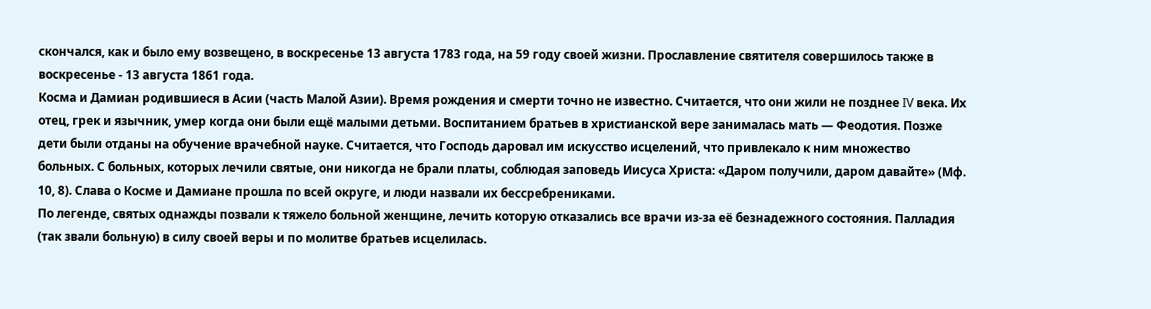скончался, как и было ему возвещено, в воскресенье 13 августа 1783 года, на 59 году своей жизни. Прославление святителя совершилось также в воскресенье - 13 августа 1861 года.
Косма и Дамиан родившиеся в Асии (часть Малой Азии). Время рождения и смерти точно не известно. Считается, что они жили не позднее IV века. Их отец, грек и язычник, умер когда они были ещё малыми детьми. Воспитанием братьев в христианской вере занималась мать — Феодотия. Позже дети были отданы на обучение врачебной науке. Считается, что Господь даровал им искусство исцелений, что привлекало к ним множество больных. С больных, которых лечили святые, они никогда не брали платы, соблюдая заповедь Иисуса Христа: «Даром получили, даром давайте» (Мф. 10, 8). Слава о Косме и Дамиане прошла по всей округе, и люди назвали их бессребрениками.
По легенде, святых однажды позвали к тяжело больной женщине, лечить которую отказались все врачи из-за её безнадежного состояния. Палладия (так звали больную) в силу своей веры и по молитве братьев исцелилась.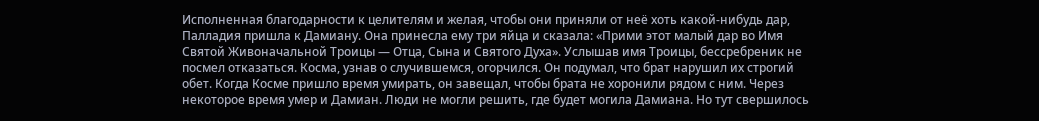Исполненная благодарности к целителям и желая, чтобы они приняли от неё хоть какой-нибудь дар, Палладия пришла к Дамиану. Она принесла ему три яйца и сказала: «Прими этот малый дар во Имя Святой Живоначальной Троицы — Отца, Сына и Святого Духа». Услышав имя Троицы, бессребреник не посмел отказаться. Косма, узнав о случившемся, огорчился. Он подумал, что брат нарушил их строгий обет. Когда Косме пришло время умирать, он завещал, чтобы брата не хоронили рядом с ним. Через некоторое время умер и Дамиан. Люди не могли решить, где будет могила Дамиана. Но тут свершилось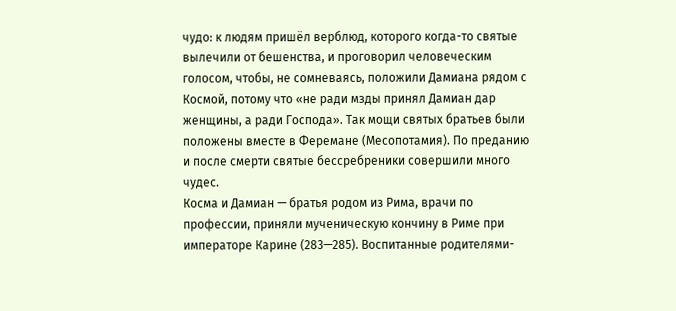чудо: к людям пришёл верблюд, которого когда-то святые вылечили от бешенства, и проговорил человеческим голосом, чтобы, не сомневаясь, положили Дамиана рядом с Космой, потому что «не ради мзды принял Дамиан дар женщины, а ради Господа». Так мощи святых братьев были положены вместе в Феремане (Месопотамия). По преданию и после смерти святые бессребреники совершили много чудес.
Косма и Дамиан — братья родом из Рима, врачи по профессии, приняли мученическую кончину в Риме при императоре Карине (283—285). Воспитанные родителями-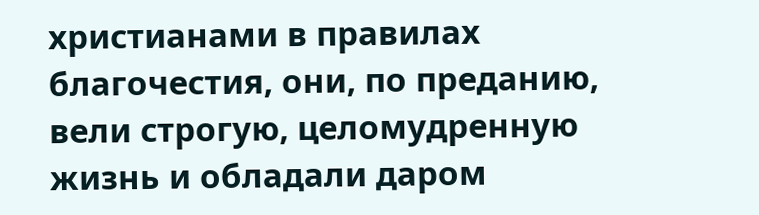христианами в правилах благочестия, они, по преданию, вели строгую, целомудренную жизнь и обладали даром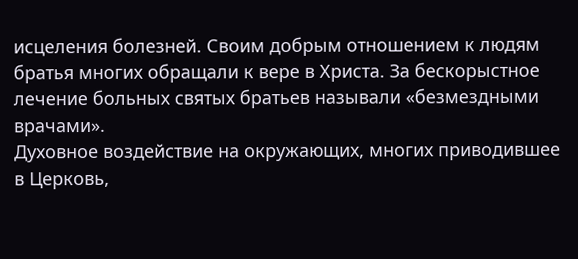исцеления болезней. Своим добрым отношением к людям братья многих обращали к вере в Христа. За бескорыстное лечение больных святых братьев называли «безмездными врачами».
Духовное воздействие на окружающих, многих приводившее в Церковь,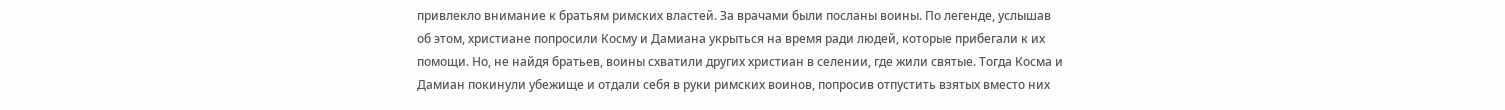привлекло внимание к братьям римских властей. За врачами были посланы воины. По легенде, услышав об этом, христиане попросили Косму и Дамиана укрыться на время ради людей, которые прибегали к их помощи. Но, не найдя братьев, воины схватили других христиан в селении, где жили святые. Тогда Косма и Дамиан покинули убежище и отдали себя в руки римских воинов, попросив отпустить взятых вместо них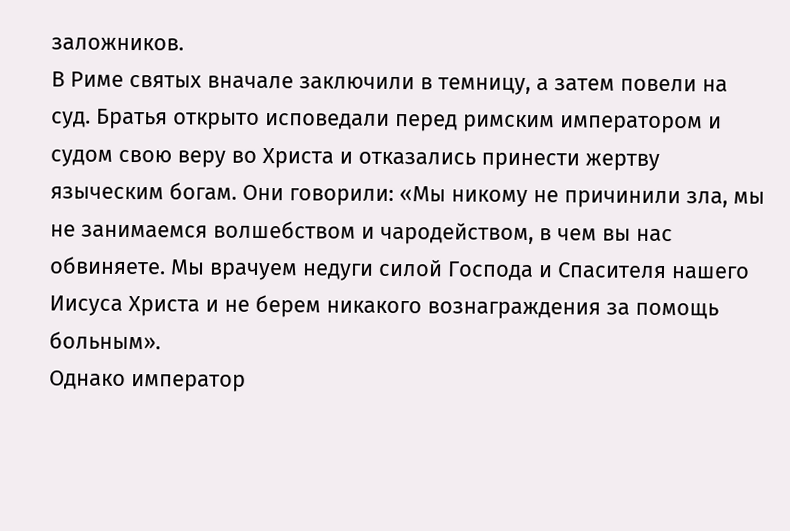заложников.
В Риме святых вначале заключили в темницу, а затем повели на суд. Братья открыто исповедали перед римским императором и судом свою веру во Христа и отказались принести жертву языческим богам. Они говорили: «Мы никому не причинили зла, мы не занимаемся волшебством и чародейством, в чем вы нас обвиняете. Мы врачуем недуги силой Господа и Спасителя нашего Иисуса Христа и не берем никакого вознаграждения за помощь больным».
Однако император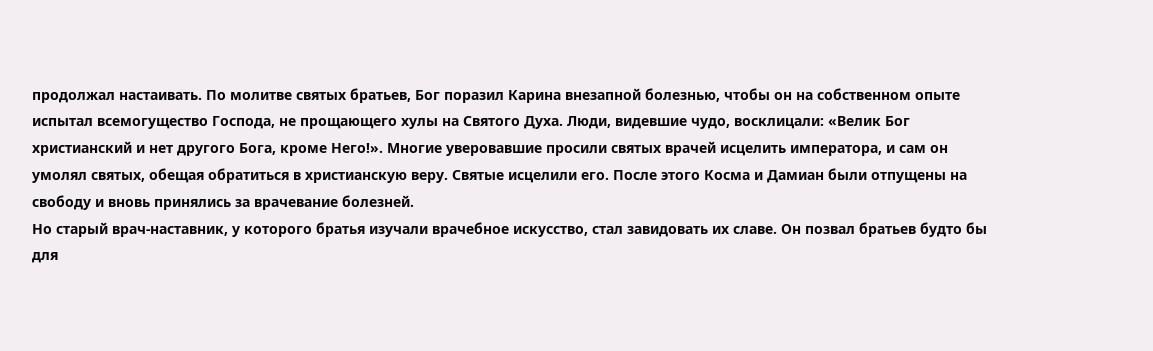продолжал настаивать. По молитве святых братьев, Бог поразил Карина внезапной болезнью, чтобы он на собственном опыте испытал всемогущество Господа, не прощающего хулы на Святого Духа. Люди, видевшие чудо, восклицали: «Велик Бог христианский и нет другого Бога, кроме Него!». Многие уверовавшие просили святых врачей исцелить императора, и сам он умолял святых, обещая обратиться в христианскую веру. Святые исцелили его. После этого Косма и Дамиан были отпущены на свободу и вновь принялись за врачевание болезней.
Но старый врач-наставник, у которого братья изучали врачебное искусство, стал завидовать их славе. Он позвал братьев будто бы для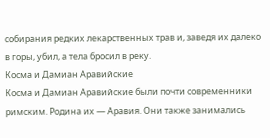собирания редких лекарственных трав и, заведя их далеко в горы, убил, а тела бросил в реку.
Косма и Дамиан Аравийские
Косма и Дамиан Аравийские были почти современники римским. Родина их — Аравия. Они также занимались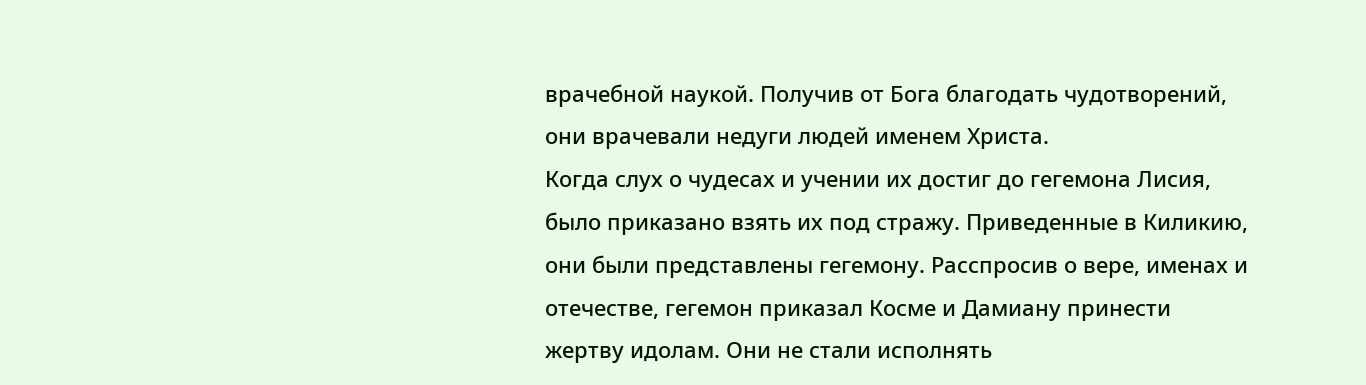врачебной наукой. Получив от Бога благодать чудотворений, они врачевали недуги людей именем Христа.
Когда слух о чудесах и учении их достиг до гегемона Лисия, было приказано взять их под стражу. Приведенные в Киликию, они были представлены гегемону. Расспросив о вере, именах и отечестве, гегемон приказал Косме и Дамиану принести жертву идолам. Они не стали исполнять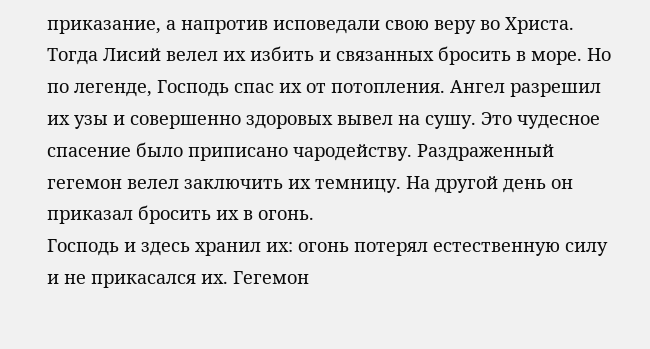приказание, а напротив исповедали свою веру во Христа. Тогда Лисий велел их избить и связанных бросить в море. Но по легенде, Господь спас их от потопления. Ангел разрешил их узы и совершенно здоровых вывел на сушу. Это чудесное спасение было приписано чародейству. Раздраженный гегемон велел заключить их темницу. На другой день он приказал бросить их в огонь.
Господь и здесь хранил их: огонь потерял естественную силу и не прикасался их. Гегемон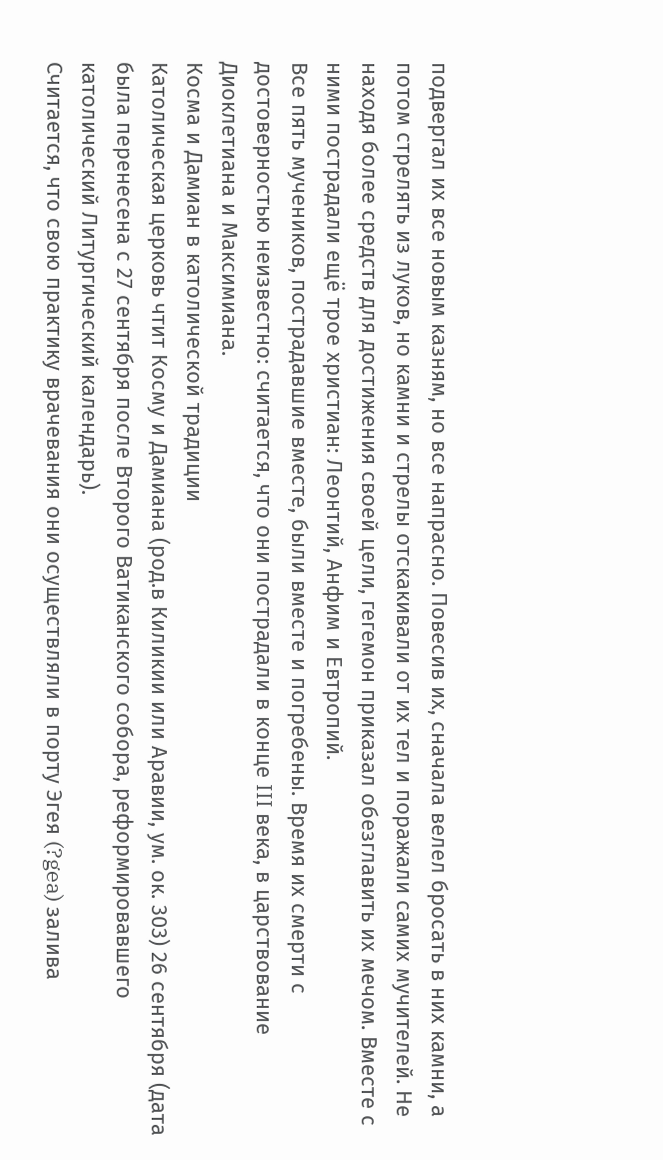подвергал их все новым казням, но все напрасно. Повесив их, сначала велел бросать в них камни, а потом стрелять из луков, но камни и стрелы отскакивали от их тел и поражали самих мучителей. Не находя более средств для достижения своей цели, гегемон приказал обезглавить их мечом. Вместе с ними пострадали ещё трое христиан: Леонтий, Анфим и Евтропий.
Все пять мучеников, пострадавшие вместе, были вместе и погребены. Время их смерти с достоверностью неизвестно: считается, что они пострадали в конце III века, в царствование Диоклетиана и Максимиана.
Косма и Дамиан в католической традиции
Католическая церковь чтит Косму и Дамиана (род.в Киликии или Аравии, ум. ок. 303) 26 сентября (дата была перенесена с 27 сентября после Второго Ватиканского собора, реформировавшего католический Литургический календарь).
Считается, что свою практику врачевания они осуществляли в порту Эгея (?gea) залива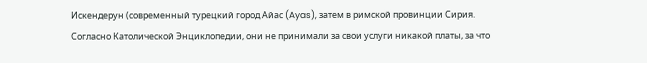Искендерун (современный турецкий город Айас (Ayas), затем в римской провинции Сирия.
Согласно Католической Энциклопедии, они не принимали за свои услуги никакой платы, за что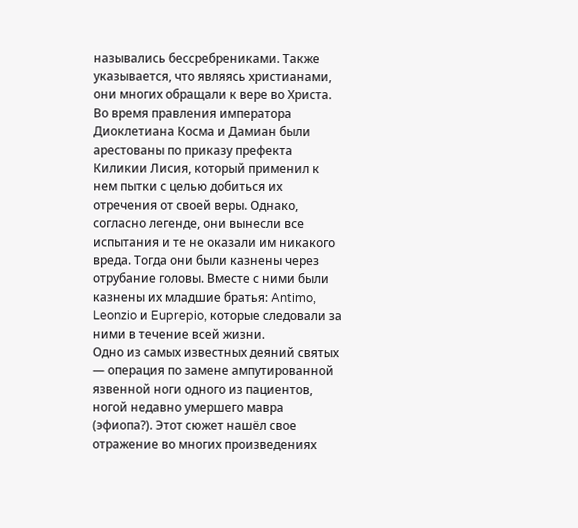назывались бессребрениками. Также указывается, что являясь христианами, они многих обращали к вере во Христа.
Во время правления императора Диоклетиана Косма и Дамиан были арестованы по приказу префекта Киликии Лисия, который применил к нем пытки с целью добиться их отречения от своей веры. Однако, согласно легенде, они вынесли все испытания и те не оказали им никакого вреда. Тогда они были казнены через отрубание головы. Вместе с ними были казнены их младшие братья: Antimo, Leonzio и Euprepio, которые следовали за ними в течение всей жизни.
Одно из самых известных деяний святых — операция по замене ампутированной язвенной ноги одного из пациентов, ногой недавно умершего мавра (эфиопа?). Этот сюжет нашёл свое отражение во многих произведениях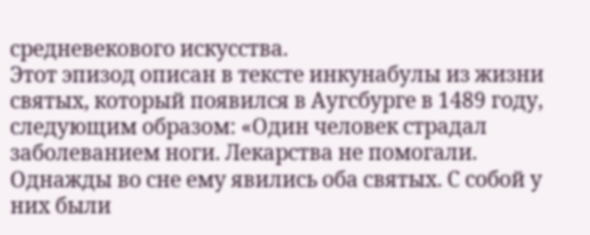средневекового искусства.
Этот эпизод описан в тексте инкунабулы из жизни святых, который появился в Аугсбурге в 1489 году, следующим образом: «Один человек страдал заболеванием ноги. Лекарства не помогали. Однажды во сне ему явились оба святых. С собой у них были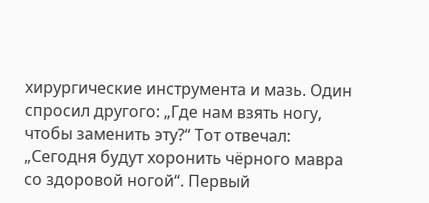хирургические инструмента и мазь. Один спросил другого: „Где нам взять ногу, чтобы заменить эту?“ Тот отвечал: „Сегодня будут хоронить чёрного мавра со здоровой ногой“. Первый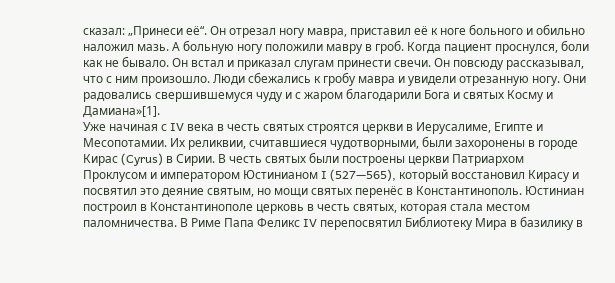сказал: „Принеси её“. Он отрезал ногу мавра, приставил её к ноге больного и обильно наложил мазь. А больную ногу положили мавру в гроб. Когда пациент проснулся, боли как не бывало. Он встал и приказал слугам принести свечи. Он повсюду рассказывал, что с ним произошло. Люди сбежались к гробу мавра и увидели отрезанную ногу. Они радовались свершившемуся чуду и с жаром благодарили Бога и святых Косму и Дамиана»[1].
Уже начиная с IV века в честь святых строятся церкви в Иерусалиме, Египте и Месопотамии. Их реликвии, считавшиеся чудотворными, были захоронены в городе Кирас (Cyrus) в Сирии. В честь святых были построены церкви Патриархом Проклусом и императором Юстинианом I (527—565), который восстановил Кирасу и посвятил это деяние святым, но мощи святых перенёс в Константинополь. Юстиниан построил в Константинополе церковь в честь святых, которая стала местом паломничества. В Риме Папа Феликс IV перепосвятил Библиотеку Мира в базилику в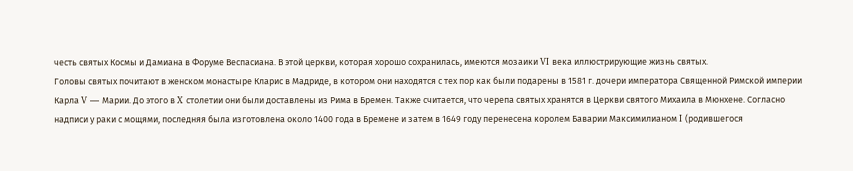честь святых Космы и Дамиана в Форуме Веспасиана. В этой церкви, которая хорошо сохранилась, имеются мозаики VI века иллюстрирующие жизнь святых.
Головы святых почитают в женском монастыре Кларис в Мадриде, в котором они находятся с тех пор как были подарены в 1581 г. дочери императора Священной Римской империи Карла V — Марии. До этого в X столетии они были доставлены из Рима в Бремен. Также считается, что черепа святых хранятся в Церкви святого Михаила в Мюнхене. Согласно надписи у раки с мощями, последняя была изготовлена около 1400 года в Бремене и затем в 1649 году перенесена королем Баварии Максимилианом I (родившегося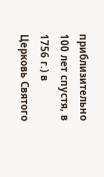приблизительно 100 лет спустя, в 1756 г.) в Церковь Святого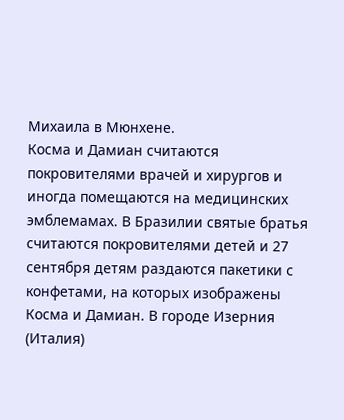Михаила в Мюнхене.
Косма и Дамиан считаются покровителями врачей и хирургов и иногда помещаются на медицинских эмблемамах. В Бразилии святые братья считаются покровителями детей и 27 сентября детям раздаются пакетики с конфетами, на которых изображены Косма и Дамиан. В городе Изерния (Италия)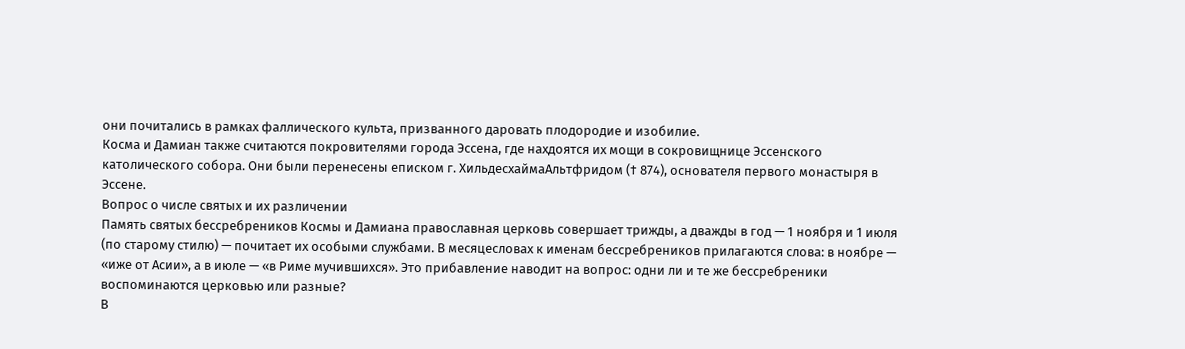они почитались в рамках фаллического культа, призванного даровать плодородие и изобилие.
Косма и Дамиан также считаются покровителями города Эссена, где нахдоятся их мощи в сокровищнице Эссенского католического собора. Они были перенесены еписком г. ХильдесхаймаАльтфридом († 874), основателя первого монастыря в Эссене.
Вопрос о числе святых и их различении
Память святых бессребреников Космы и Дамиана православная церковь совершает трижды, а дважды в год — 1 ноября и 1 июля (по старому стилю) — почитает их особыми службами. В месяцесловах к именам бессребреников прилагаются слова: в ноябре — «иже от Асии», а в июле — «в Риме мучившихся». Это прибавление наводит на вопрос: одни ли и те же бессребреники воспоминаются церковью или разные?
В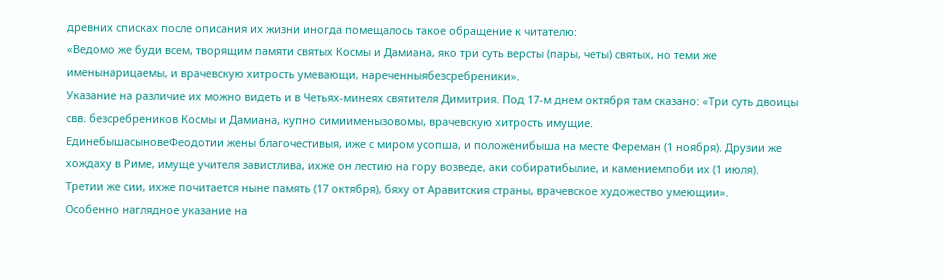древних списках после описания их жизни иногда помещалось такое обращение к читателю:
«Ведомо же буди всем, творящим памяти святых Космы и Дамиана, яко три суть версты (пары, четы) святых, но теми же именынарицаемы, и врачевскую хитрость умевающи, нареченныябезсребреники».
Указание на различие их можно видеть и в Четьях-минеях святителя Димитрия. Под 17-м днем октября там сказано: «Три суть двоицы свв. безсребреников Космы и Дамиана, купно симиименызовомы, врачевскую хитрость имущие.
ЕдинебышасыновеФеодотии жены благочестивыя, иже с миром усопша, и положенибыша на месте Фереман (1 ноября). Друзии же хождаху в Риме, имуще учителя завистлива, ихже он лестию на гору возведе, аки собиратибылие, и камениемпоби их (1 июля). Третии же сии, ихже почитается ныне память (17 октября), бяху от Аравитския страны, врачевское художество умеющии».
Особенно наглядное указание на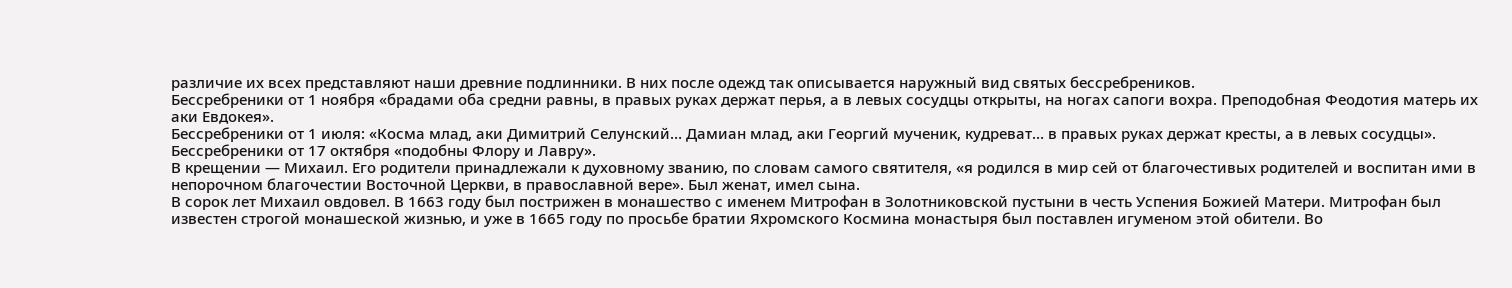различие их всех представляют наши древние подлинники. В них после одежд так описывается наружный вид святых бессребреников.
Бессребреники от 1 ноября «брадами оба средни равны, в правых руках держат перья, а в левых сосудцы открыты, на ногах сапоги вохра. Преподобная Феодотия матерь их аки Евдокея».
Бессребреники от 1 июля: «Косма млад, аки Димитрий Селунский… Дамиан млад, аки Георгий мученик, кудреват… в правых руках держат кресты, а в левых сосудцы».
Бессребреники от 17 октября «подобны Флору и Лавру».
В крещении — Михаил. Его родители принадлежали к духовному званию, по словам самого святителя, «я родился в мир сей от благочестивых родителей и воспитан ими в непорочном благочестии Восточной Церкви, в православной вере». Был женат, имел сына.
В сорок лет Михаил овдовел. В 1663 году был пострижен в монашество с именем Митрофан в Золотниковской пустыни в честь Успения Божией Матери. Митрофан был известен строгой монашеской жизнью, и уже в 1665 году по просьбе братии Яхромского Космина монастыря был поставлен игуменом этой обители. Во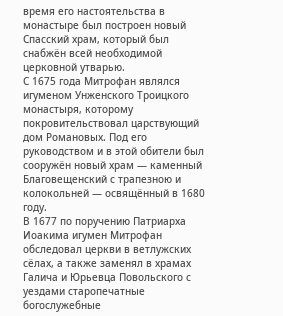время его настоятельства в монастыре был построен новый Спасский храм, который был снабжён всей необходимой церковной утварью.
С 1675 года Митрофан являлся игуменом Унженского Троицкого монастыря, которому покровительствовал царствующий дом Романовых. Под его руководством и в этой обители был сооружён новый храм — каменный Благовещенский с трапезною и колокольней — освящённый в 1680 году.
В 1677 по поручению Патриарха Иоакима игумен Митрофан обследовал церкви в ветлужских сёлах, а также заменял в храмах Галича и Юрьевца Повольского с уездами старопечатные богослужебные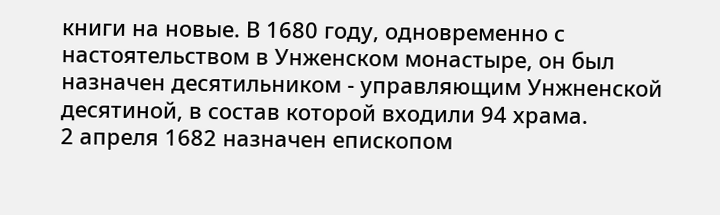книги на новые. В 1680 году, одновременно с настоятельством в Унженском монастыре, он был назначен десятильником - управляющим Унжненской десятиной, в состав которой входили 94 храма.
2 апреля 1682 назначен епископом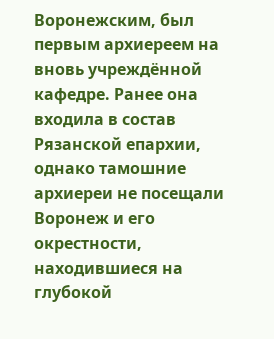Воронежским, был первым архиереем на вновь учреждённой кафедре. Ранее она входила в состав Рязанской епархии, однако тамошние архиереи не посещали Воронеж и его окрестности, находившиеся на глубокой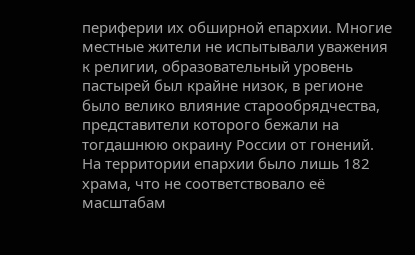периферии их обширной епархии. Многие местные жители не испытывали уважения к религии, образовательный уровень пастырей был крайне низок, в регионе было велико влияние старообрядчества, представители которого бежали на тогдашнюю окраину России от гонений. На территории епархии было лишь 182 храма, что не соответствовало её масштабам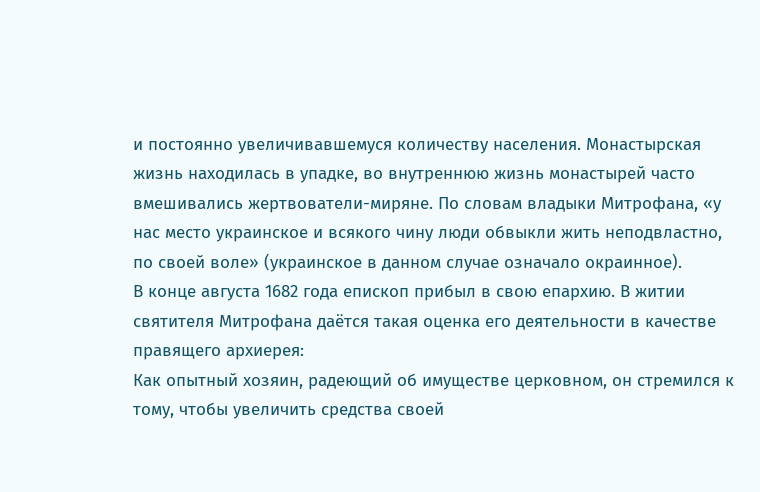и постоянно увеличивавшемуся количеству населения. Монастырская жизнь находилась в упадке, во внутреннюю жизнь монастырей часто вмешивались жертвователи-миряне. По словам владыки Митрофана, «у нас место украинское и всякого чину люди обвыкли жить неподвластно, по своей воле» (украинское в данном случае означало окраинное).
В конце августа 1682 года епископ прибыл в свою епархию. В житии святителя Митрофана даётся такая оценка его деятельности в качестве правящего архиерея:
Как опытный хозяин, радеющий об имуществе церковном, он стремился к тому, чтобы увеличить средства своей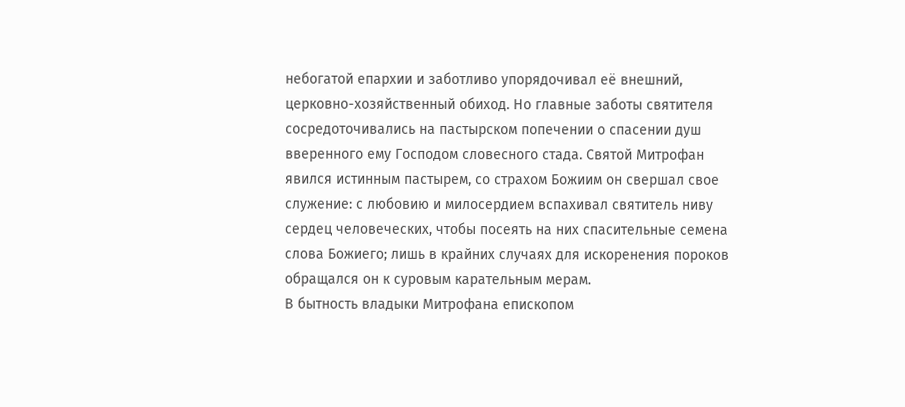небогатой епархии и заботливо упорядочивал её внешний, церковно-хозяйственный обиход. Но главные заботы святителя сосредоточивались на пастырском попечении о спасении душ вверенного ему Господом словесного стада. Святой Митрофан явился истинным пастырем, со страхом Божиим он свершал свое служение: с любовию и милосердием вспахивал святитель ниву сердец человеческих, чтобы посеять на них спасительные семена слова Божиего; лишь в крайних случаях для искоренения пороков обращался он к суровым карательным мерам.
В бытность владыки Митрофана епископом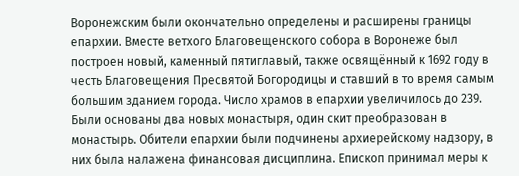Воронежским были окончательно определены и расширены границы епархии. Вместе ветхого Благовещенского собора в Воронеже был построен новый, каменный пятиглавый, также освящённый к 1692 году в честь Благовещения Пресвятой Богородицы и ставший в то время самым большим зданием города. Число храмов в епархии увеличилось до 239. Были основаны два новых монастыря, один скит преобразован в монастырь. Обители епархии были подчинены архиерейскому надзору, в них была налажена финансовая дисциплина. Епископ принимал меры к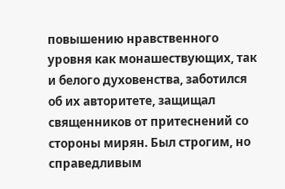повышению нравственного уровня как монашествующих, так и белого духовенства, заботился об их авторитете, защищал священников от притеснений со стороны мирян. Был строгим, но справедливым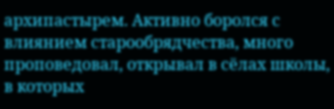архипастырем. Активно боролся с влиянием старообрядчества, много проповедовал, открывал в сёлах школы, в которых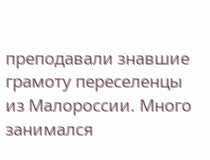преподавали знавшие грамоту переселенцы из Малороссии. Много занимался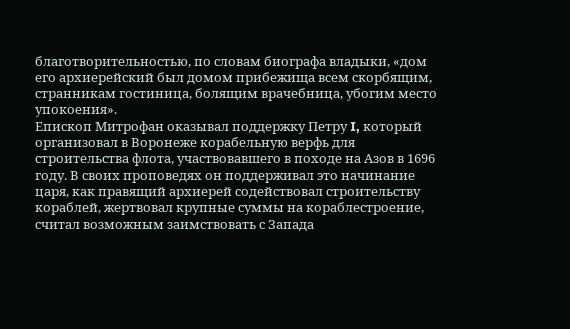благотворительностью, по словам биографа владыки, «дом его архиерейский был домом прибежища всем скорбящим, странникам гостиница, болящим врачебница, убогим место упокоения».
Епископ Митрофан оказывал поддержку Петру I, который организовал в Воронеже корабельную верфь для строительства флота, участвовавшего в походе на Азов в 1696 году. В своих проповедях он поддерживал это начинание царя, как правящий архиерей содействовал строительству кораблей, жертвовал крупные суммы на кораблестроение, считал возможным заимствовать с Запада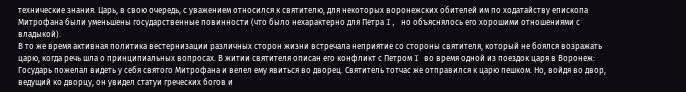технические знания. Царь, в свою очередь, с уважением относился к святителю, для некоторых воронежских обителей им по ходатайству епископа Митрофана были уменьшены государственные повинности (что было нехарактерно для Петра I, но объяснялось его хорошими отношениями с владыкой).
В то же время активная политика вестернизации различных сторон жизни встречала неприятие со стороны святителя, который не боялся возражать царю, когда речь шла о принципиальных вопросах. В житии святителя описан его конфликт с Петром I во время одной из поездок царя в Воронеж:
Государь пожелал видеть у себя святого Митрофана и велел ему явиться во дворец. Святитель тотчас же отправился к царю пешком. Но, войдя во двор, ведущий ко дворцу, он увидел статуи греческих богов и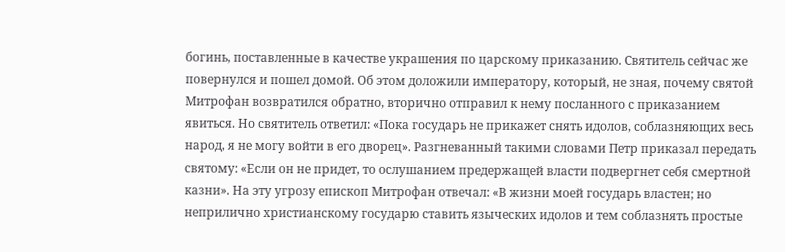богинь, поставленные в качестве украшения по царскому приказанию. Святитель сейчас же повернулся и пошел домой. Об этом доложили императору, который, не зная, почему святой Митрофан возвратился обратно, вторично отправил к нему посланного с приказанием явиться. Но святитель ответил: «Пока государь не прикажет снять идолов, соблазняющих весь народ, я не могу войти в его дворец». Разгневанный такими словами Петр приказал передать святому: «Если он не придет, то ослушанием предержащей власти подвергнет себя смертной казни». На эту угрозу епископ Митрофан отвечал: «В жизни моей государь властен; но неприлично христианскому государю ставить языческих идолов и тем соблазнять простые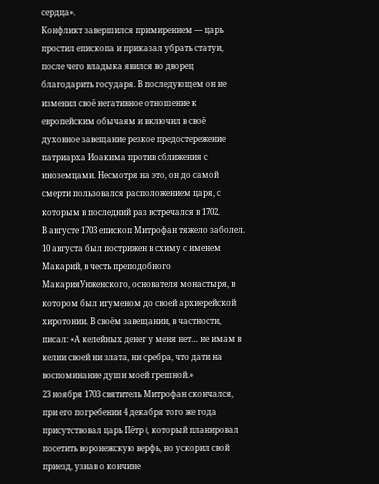сердца».
Конфликт завершился примирением — царь простил епископа и приказал убрать статуи, после чего владыка явился во дворец благодарить государя. В последующем он не изменил своё негативное отношение к европейским обычаям и включил в своё духовное завещание резкое предостережение патриарха Иоакима против сближения с иноземцами. Несмотря на это, он до самой смерти пользовался расположением царя, с которым в последний раз встречался в 1702.
В августе 1703 епископ Митрофан тяжело заболел. 10 августа был пострижен в схиму с именем Макарий, в честь преподобного МакарияУнженского, основателя монастыря, в котором был игуменом до своей архиерейской хиротонии. В своём завещании, в частности, писал: «А келейных денег у меня нет… не имам в келии своей ни злата, ни сребра, что дати на воспоминание души моей грешной.»
23 ноября 1703 святитель Митрофан скончался, при его погребении 4 декабря того же года присутствовал царь Пётр I, который планировал посетить воронежскую верфь, но ускорил свой приезд, узнав о кончине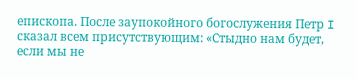епископа. После заупокойного богослужения Петр I сказал всем присутствующим: «Стыдно нам будет, если мы не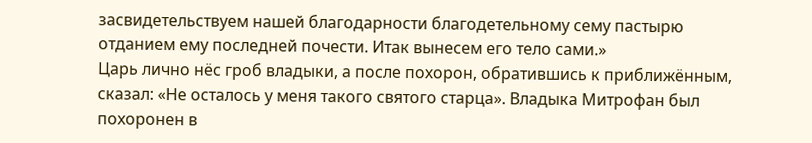засвидетельствуем нашей благодарности благодетельному сему пастырю отданием ему последней почести. Итак вынесем его тело сами.»
Царь лично нёс гроб владыки, а после похорон, обратившись к приближённым, сказал: «Не осталось у меня такого святого старца». Владыка Митрофан был похоронен в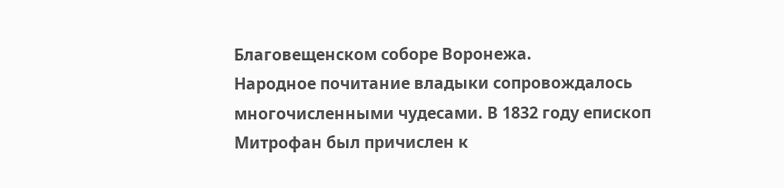Благовещенском соборе Воронежа.
Народное почитание владыки сопровождалось многочисленными чудесами. В 1832 году епископ Митрофан был причислен к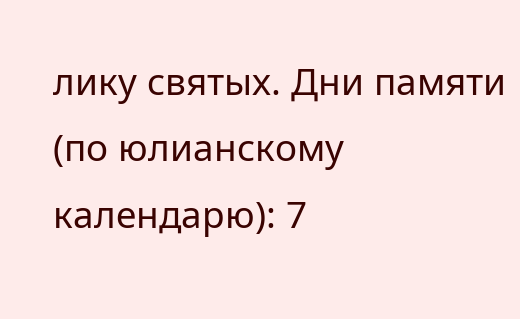лику святых. Дни памяти (по юлианскому календарю): 7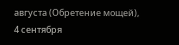августа (Обретение мощей), 4 сентября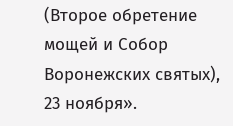(Второе обретение мощей и Собор Воронежских святых), 23 ноября».